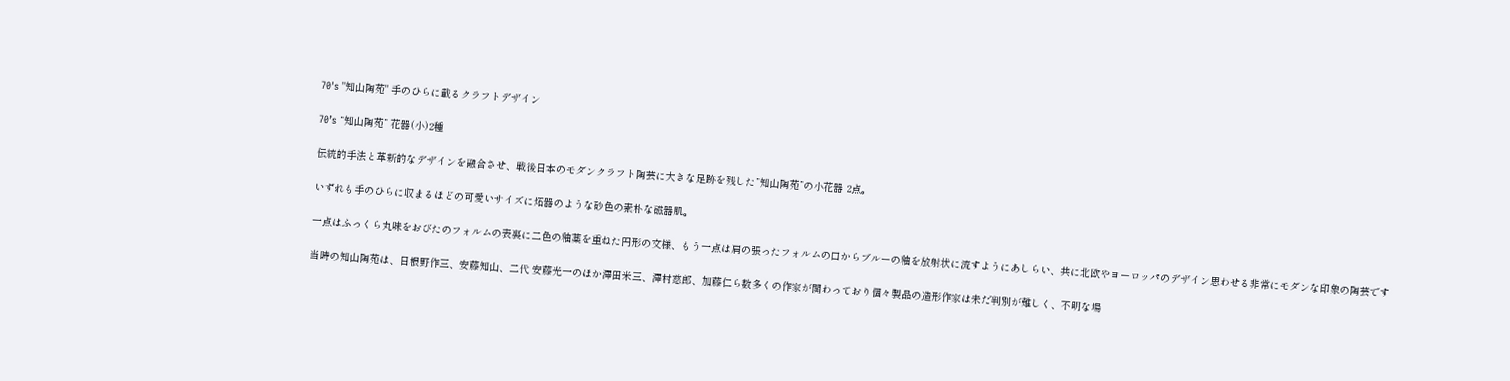70's "知山陶苑" 手のひらに載るクラフトデザイン

70’s “知山陶苑” 花器(小)2種

伝統的手法と革新的なデザインを融合させ、戦後日本のモダンクラフト陶芸に大きな足跡を残した”知山陶苑”の小花器 2点。

いずれも手のひらに収まるほどの可愛いサイズに炻器のような砂色の素朴な磁器肌。

一点はふっくら丸味をおびたのフォルムの表裏に二色の釉薬を重ねた円形の文様、もう一点は肩の張ったフォルムの口からブルーの釉を放射状に流すようにあしらい、共に北欧やヨーロッパのデザイン思わせる非常にモダンな印象の陶芸です

当時の知山陶苑は、日根野作三、安藤知山、二代 安藤光一のほか澤田米三、澤村慈郎、加藤仁ら数多くの作家が関わっており個々製品の造形作家は未だ判別が難しく、不明な場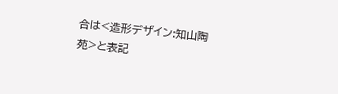合は<造形デザイン:知山陶苑>と表記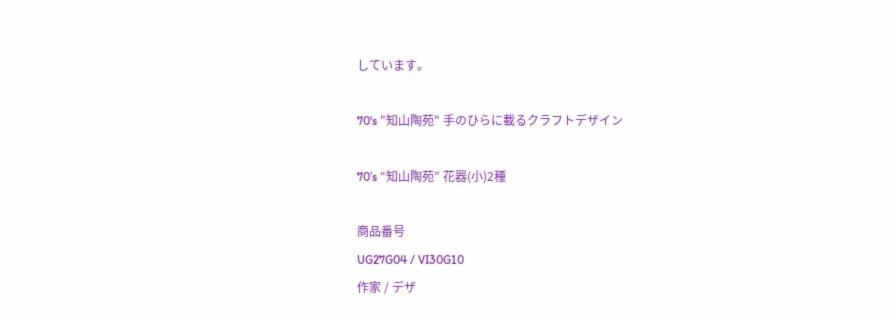しています。

70's "知山陶苑" 手のひらに載るクラフトデザイン

70’s “知山陶苑” 花器(小)2種

商品番号
UG27G04 / VI30G10
作家 / デザ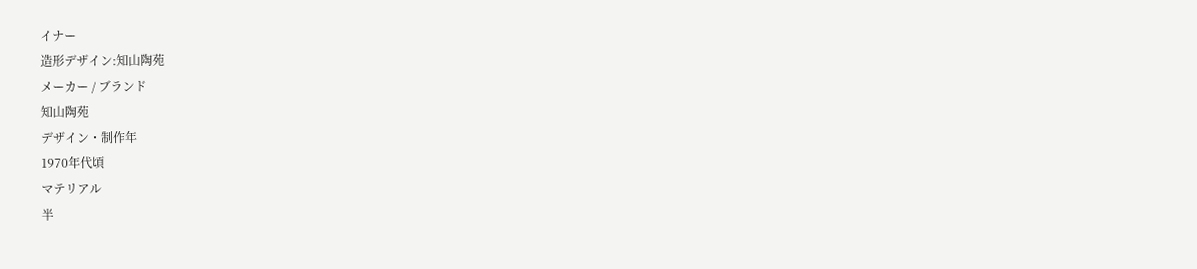イナー
造形デザイン:知山陶苑
メーカー / ブランド
知山陶苑
デザイン・制作年
1970年代頃
マテリアル
半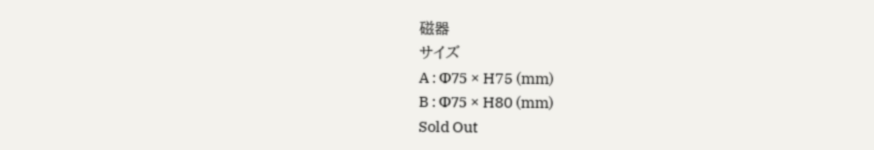磁器
サイズ
A : Φ75 × H75 (mm)
B : Φ75 × H80 (mm)
Sold Out